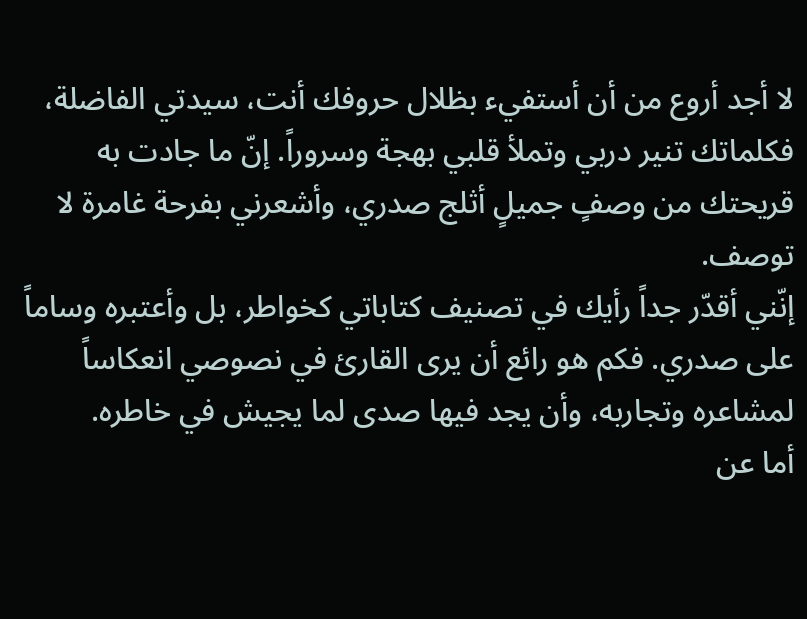لا أجد أروع من أن أستفيء بظلال حروفك أنت، سيدتي الفاضلة، فكلماتك تنير دربي وتملأ قلبي بهجة وسروراً. إنّ ما جادت به قريحتك من وصفٍ جميلٍ أثلج صدري، وأشعرني بفرحة غامرة لا توصف.
إنّني أقدّر جداً رأيك في تصنيف كتاباتي كخواطر، بل وأعتبره وساماً على صدري. فكم هو رائع أن يرى القارئ في نصوصي انعكاساً لمشاعره وتجاربه، وأن يجد فيها صدى لما يجيش في خاطره.
أما عن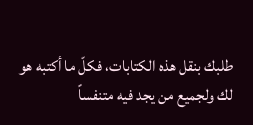طلبك بنقل هذه الكتابات، فكلّ ما أكتبه هو لك ولجميع من يجد فيه متنفساً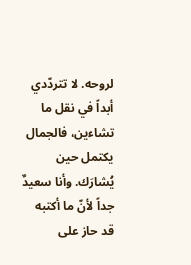لروحه. لا تتردّدي أبداً في نقل ما تشاءين، فالجمال يكتمل حين يُشارَك. وأنا سعيدٌ جداً لأنّ ما أكتبه قد حاز على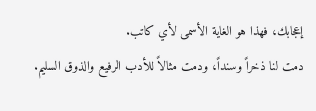إعجابك، فهذا هو الغاية الأسمى لأي كاتب.
دمت لنا ذخراً وسنداً، ودمت مثالاً للأدب الرفيع والذوق السليم.